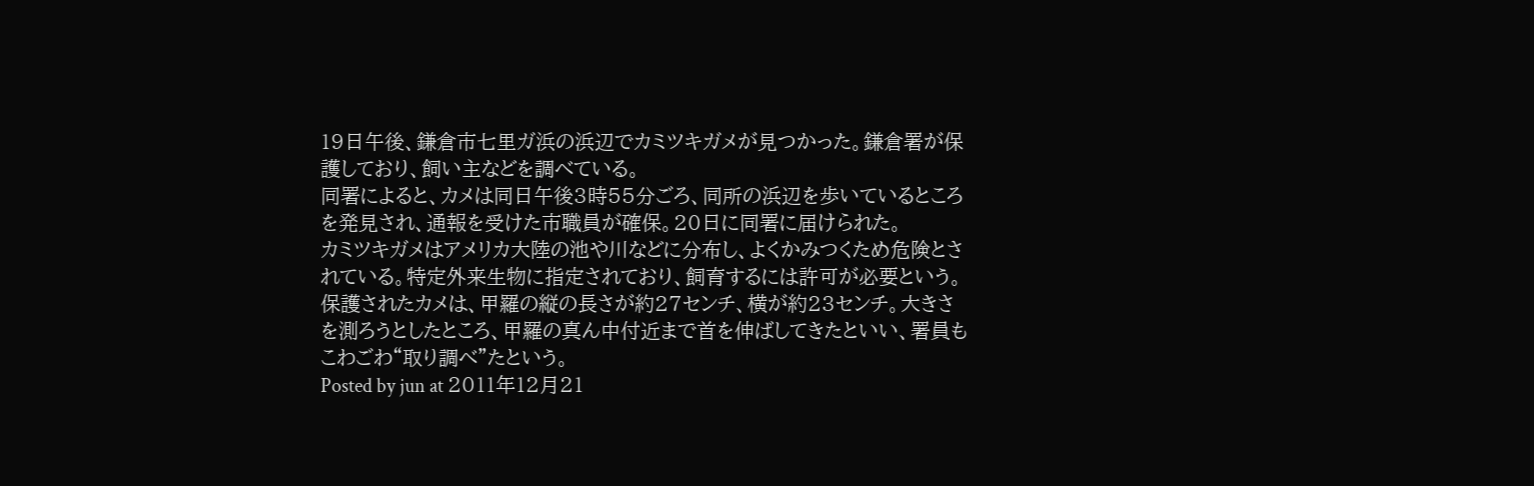19日午後、鎌倉市七里ガ浜の浜辺でカミツキガメが見つかった。鎌倉署が保護しており、飼い主などを調べている。
同署によると、カメは同日午後3時55分ごろ、同所の浜辺を歩いているところを発見され、通報を受けた市職員が確保。20日に同署に届けられた。
カミツキガメはアメリカ大陸の池や川などに分布し、よくかみつくため危険とされている。特定外来生物に指定されており、飼育するには許可が必要という。
保護されたカメは、甲羅の縦の長さが約27センチ、横が約23センチ。大きさを測ろうとしたところ、甲羅の真ん中付近まで首を伸ばしてきたといい、署員もこわごわ“取り調べ”たという。
Posted by jun at 2011年12月21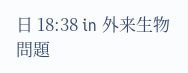日 18:38 in 外来生物問題